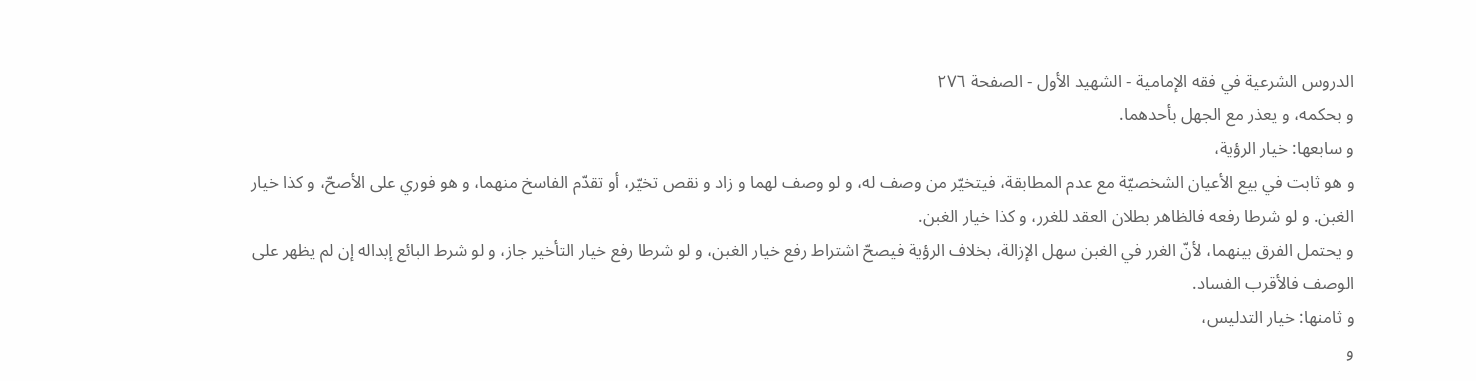الدروس الشرعية في فقه الإمامية - الشهيد الأول - الصفحة ٢٧٦
و بحكمه، و يعذر مع الجهل بأحدهما.
و سابعها: خيار الرؤية،
و هو ثابت في بيع الأعيان الشخصيّة مع عدم المطابقة، فيتخيّر من وصف له، و لو وصف لهما و زاد و نقص تخيّر، أو تقدّم الفاسخ منهما، و هو فوري على الأصحّ، و كذا خيار الغبن. و لو شرطا رفعه فالظاهر بطلان العقد للغرر، و كذا خيار الغبن.
و يحتمل الفرق بينهما، لأنّ الغرر في الغبن سهل الإزالة، بخلاف الرؤية فيصحّ اشتراط رفع خيار الغبن، و لو شرطا رفع خيار التأخير جاز، و لو شرط البائع إبداله إن لم يظهر على الوصف فالأقرب الفساد.
و ثامنها: خيار التدليس،
و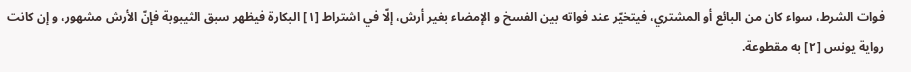فوات الشرط، سواء كان من البائع أو المشتري، فيتخيّر عند فواته بين الفسخ و الإمضاء بغير أرش، إلّا في اشتراط [١] البكارة فيظهر سبق الثيبوبة فإنّ الأرش مشهور، و إن كانت رواية يونس [٢] به مقطوعة.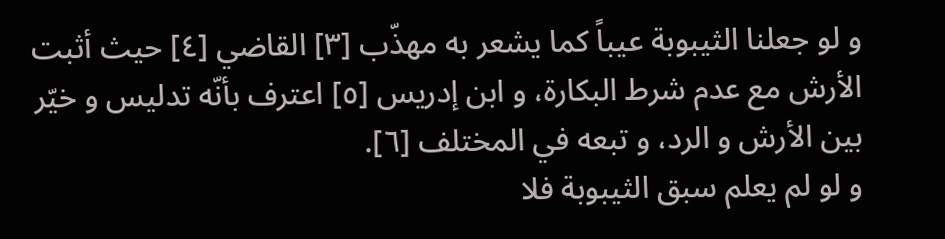و لو جعلنا الثيبوبة عيباً كما يشعر به مهذّب [٣] القاضي [٤] حيث أثبت الأرش مع عدم شرط البكارة، و ابن إدريس [٥] اعترف بأنّه تدليس و خيّر بين الأرش و الرد، و تبعه في المختلف [٦].
و لو لم يعلم سبق الثيبوبة فلا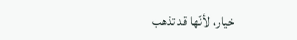خيار، لأنّها قد تذهب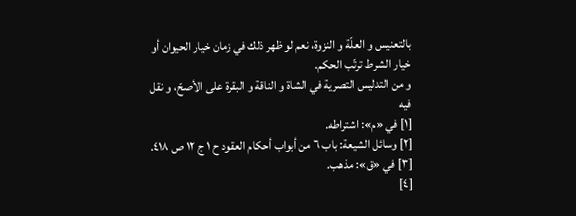بالتعنيس و العلّة و النزوة، نعم لو ظهر ذلك في زمان خيار الحيوان أو خيار الشرط ترتّب الحكم.
و من التدليس التصرية في الشاة و الناقة و البقرة على الأصحّ، و نقل فيه
[١] في «م»: اشتراطه.
[٢] وسائل الشيعة: باب ٦ من أبواب أحكام العقود ح ١ ج ١٢ ص ٤١٨.
[٣] في «ق»: مذهب.
[٤]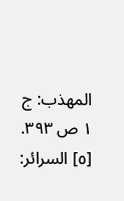المهذب: ج ١ ص ٣٩٣.
[٥] السرائر: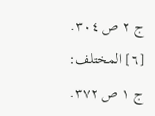ج ٢ ص ٣٠٤.
[٦] المختلف: ج ١ ص ٣٧٢.